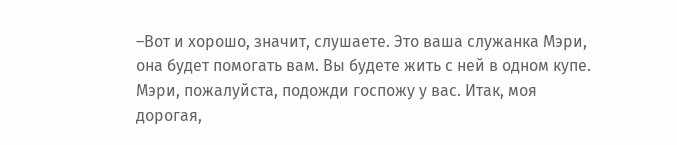–Вот и хорошо, значит, слушаете. Это ваша служанка Мэри, она будет помогать вам. Вы будете жить с ней в одном купе. Мэри, пожалуйста, подожди госпожу у вас. Итак, моя дорогая,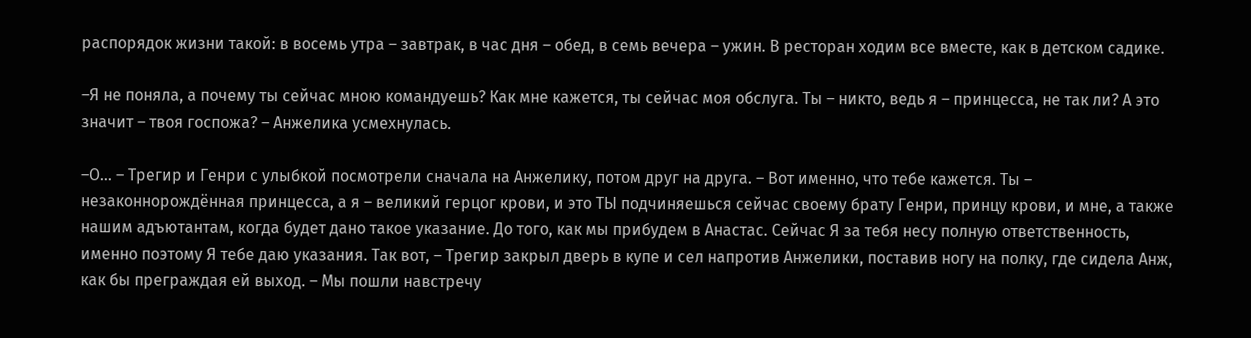распорядок жизни такой: в восемь утра – завтрак, в час дня – обед, в семь вечера – ужин. В ресторан ходим все вместе, как в детском садике.

–Я не поняла, а почему ты сейчас мною командуешь? Как мне кажется, ты сейчас моя обслуга. Ты – никто, ведь я – принцесса, не так ли? А это значит – твоя госпожа? – Анжелика усмехнулась.

–О… – Трегир и Генри с улыбкой посмотрели сначала на Анжелику, потом друг на друга. – Вот именно, что тебе кажется. Ты – незаконнорождённая принцесса, а я – великий герцог крови, и это ТЫ подчиняешься сейчас своему брату Генри, принцу крови, и мне, а также нашим адъютантам, когда будет дано такое указание. До того, как мы прибудем в Анастас. Сейчас Я за тебя несу полную ответственность, именно поэтому Я тебе даю указания. Так вот, – Трегир закрыл дверь в купе и сел напротив Анжелики, поставив ногу на полку, где сидела Анж, как бы преграждая ей выход. – Мы пошли навстречу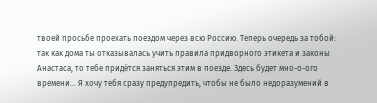твоей просьбе проехать поездом через всю Россию. Теперь очередь за тобой: так как дома ты отказывалась учить правила придворного этикета и законы Анастаса, то тебе придётся заняться этим в поезде. Здесь будет мно-о-ого времени… Я хочу тебя сразу предупредить, чтобы не было недоразумений в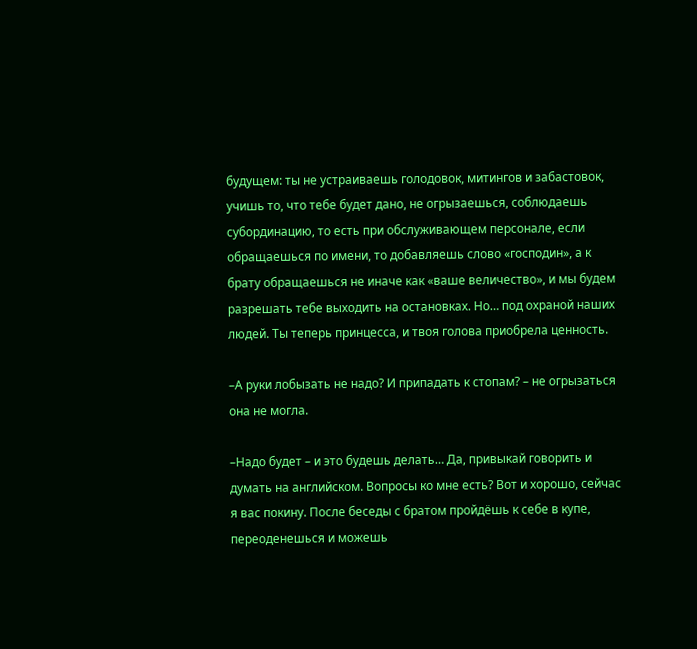будущем: ты не устраиваешь голодовок, митингов и забастовок, учишь то, что тебе будет дано, не огрызаешься, соблюдаешь субординацию, то есть при обслуживающем персонале, если обращаешься по имени, то добавляешь слово «господин», а к брату обращаешься не иначе как «ваше величество», и мы будем разрешать тебе выходить на остановках. Но… под охраной наших людей. Ты теперь принцесса, и твоя голова приобрела ценность.

–А руки лобызать не надо? И припадать к стопам? – не огрызаться она не могла.

–Надо будет – и это будешь делать… Да, привыкай говорить и думать на английском. Вопросы ко мне есть? Вот и хорошо, сейчас я вас покину. После беседы с братом пройдёшь к себе в купе, переоденешься и можешь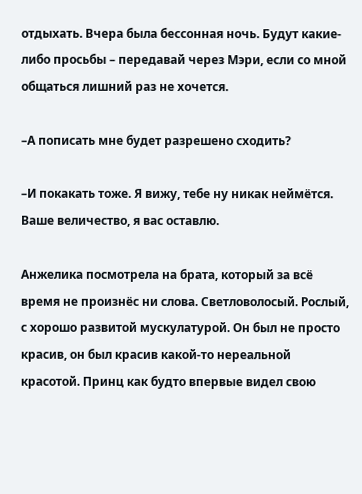отдыхать. Вчера была бессонная ночь. Будут какие-либо просьбы – передавай через Мэри, если со мной общаться лишний раз не хочется.

–А пописать мне будет разрешено сходить?

–И покакать тоже. Я вижу, тебе ну никак неймётся. Ваше величество, я вас оставлю.

Анжелика посмотрела на брата, который за всё время не произнёс ни слова. Светловолосый. Рослый, с хорошо развитой мускулатурой. Он был не просто красив, он был красив какой-то нереальной красотой. Принц как будто впервые видел свою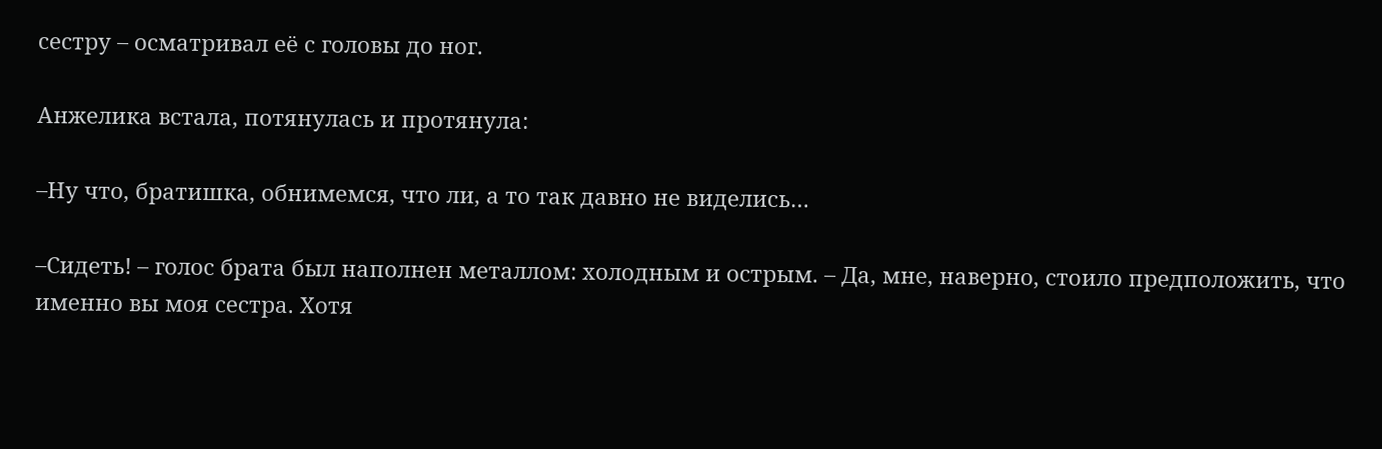сестру – осматривал её с головы до ног.

Анжелика встала, потянулась и протянула:

–Ну что, братишка, обнимемся, что ли, а то так давно не виделись…

–Сидеть! – голос брата был наполнен металлом: холодным и острым. – Да, мне, наверно, стоило предположить, что именно вы моя сестра. Хотя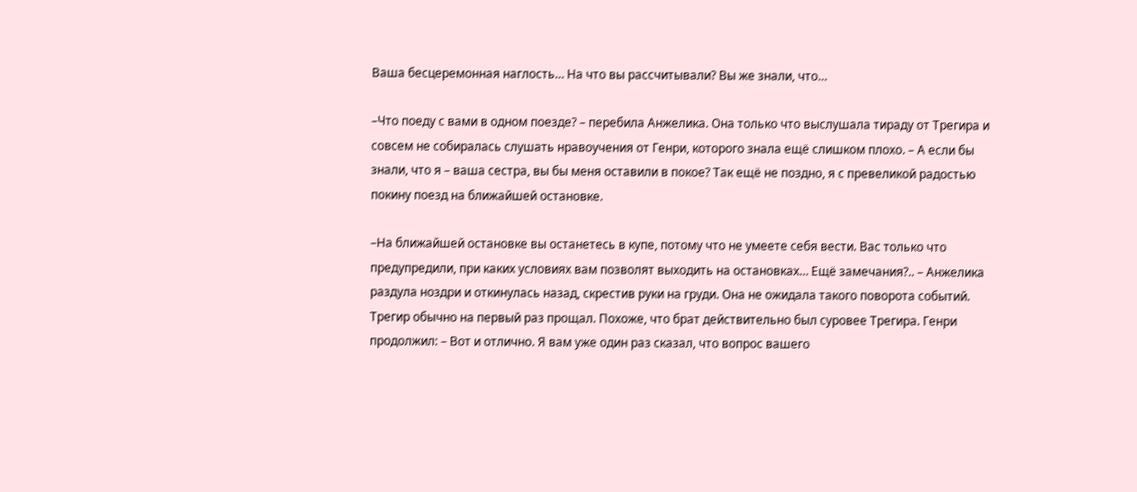Ваша бесцеремонная наглость… На что вы рассчитывали? Вы же знали, что…

–Что поеду с вами в одном поезде? – перебила Анжелика. Она только что выслушала тираду от Трегира и совсем не собиралась слушать нравоучения от Генри, которого знала ещё слишком плохо. – А если бы знали, что я – ваша сестра, вы бы меня оставили в покое? Так ещё не поздно, я с превеликой радостью покину поезд на ближайшей остановке.

–На ближайшей остановке вы останетесь в купе, потому что не умеете себя вести. Вас только что предупредили, при каких условиях вам позволят выходить на остановках… Ещё замечания?.. – Анжелика раздула ноздри и откинулась назад, скрестив руки на груди. Она не ожидала такого поворота событий. Трегир обычно на первый раз прощал. Похоже, что брат действительно был суровее Трегира. Генри продолжил: – Вот и отлично. Я вам уже один раз сказал, что вопрос вашего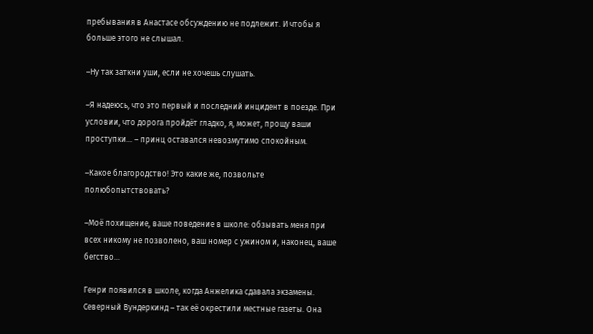пребывания в Анастасе обсуждению не подлежит. И чтобы я больше этого не слышал.

–Ну так заткни уши, если не хочешь слушать.

–Я надеюсь, что это первый и последний инцидент в поезде. При условии, что дорога пройдёт гладко, я, может, прощу ваши проступки… – принц оставался невозмутимо спокойным.

–Какое благородство! Это какие же, позвольте полюбопытствовать?

–Моё похищение, ваше поведение в школе: обзывать меня при всех никому не позволено, ваш номер с ужином и, наконец, ваше бегство…

Генри появился в школе, когда Анжелика сдавала экзамены. Северный Вундеркинд – так её окрестили местные газеты. Она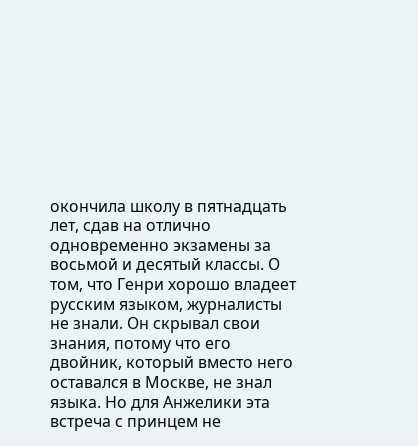окончила школу в пятнадцать лет, сдав на отлично одновременно экзамены за восьмой и десятый классы. О том, что Генри хорошо владеет русским языком, журналисты не знали. Он скрывал свои знания, потому что его двойник, который вместо него оставался в Москве, не знал языка. Но для Анжелики эта встреча с принцем не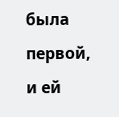была первой, и ей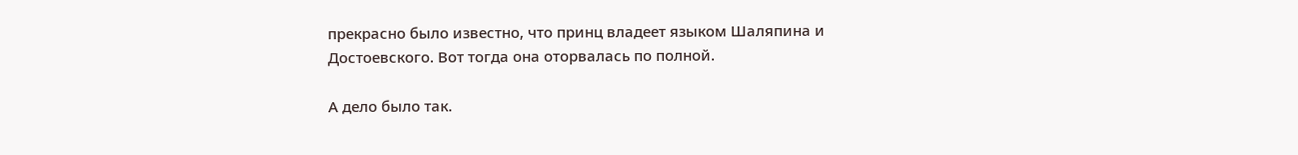прекрасно было известно, что принц владеет языком Шаляпина и Достоевского. Вот тогда она оторвалась по полной.

А дело было так.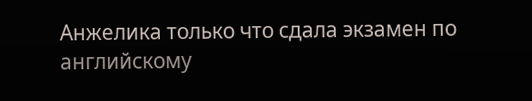Анжелика только что сдала экзамен по английскому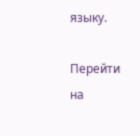языку.

Перейти на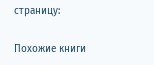страницу:

Похожие книги